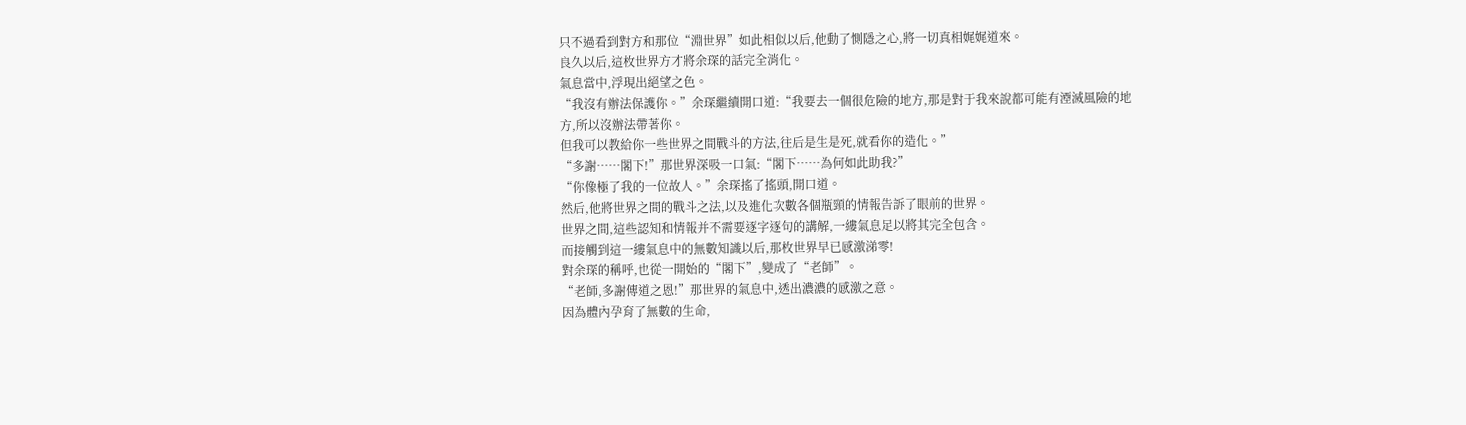只不過看到對方和那位“淵世界”如此相似以后,他動了惻隱之心,將一切真相娓娓道來。
良久以后,這枚世界方才將余琛的話完全消化。
氣息當中,浮現出絕望之色。
“我沒有辦法保護你。”余琛繼續開口道:“我要去一個很危險的地方,那是對于我來說都可能有湮滅風險的地方,所以沒辦法帶著你。
但我可以教給你一些世界之間戰斗的方法,往后是生是死,就看你的造化。”
“多謝……閣下!”那世界深吸一口氣:“閣下……為何如此助我?”
“你像極了我的一位故人。”余琛搖了搖頭,開口道。
然后,他將世界之間的戰斗之法,以及進化次數各個瓶頸的情報告訴了眼前的世界。
世界之間,這些認知和情報并不需要逐字逐句的講解,一縷氣息足以將其完全包含。
而接觸到這一縷氣息中的無數知識以后,那枚世界早已感激涕零!
對余琛的稱呼,也從一開始的“閣下”,變成了“老師”。
“老師,多謝傳道之恩!”那世界的氣息中,透出濃濃的感激之意。
因為體內孕育了無數的生命,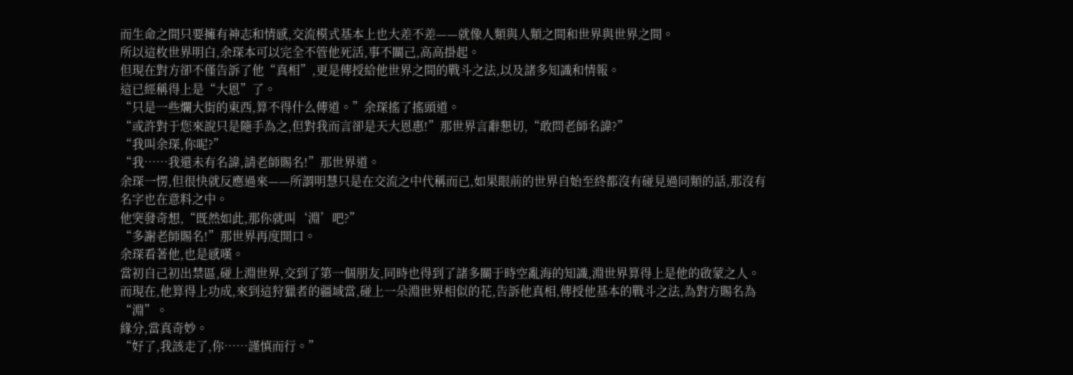而生命之間只要擁有神志和情感,交流模式基本上也大差不差——就像人類與人類之間和世界與世界之間。
所以這枚世界明白,余琛本可以完全不管他死活,事不關己,高高掛起。
但現在對方卻不僅告訴了他“真相”,更是傳授給他世界之間的戰斗之法,以及諸多知識和情報。
這已經稱得上是“大恩”了。
“只是一些爛大街的東西,算不得什么傳道。”余琛搖了搖頭道。
“或許對于您來說只是隨手為之,但對我而言卻是天大恩惠!”那世界言辭懇切,“敢問老師名諱?”
“我叫余琛,你呢?”
“我……我還未有名諱,請老師賜名!”那世界道。
余琛一愣,但很快就反應過來——所謂明慧只是在交流之中代稱而已,如果眼前的世界自始至終都沒有碰見過同類的話,那沒有名字也在意料之中。
他突發奇想,“既然如此,那你就叫‘淵’吧?”
“多謝老師賜名!”那世界再度開口。
余琛看著他,也是感嘆。
當初自己初出禁區,碰上淵世界,交到了第一個朋友,同時也得到了諸多關于時空亂海的知識,淵世界算得上是他的啟蒙之人。
而現在,他算得上功成,來到這狩獵者的疆域當,碰上一朵淵世界相似的花,告訴他真相,傳授他基本的戰斗之法,為對方賜名為“淵”。
緣分,當真奇妙。
“好了,我該走了,你……謹慎而行。”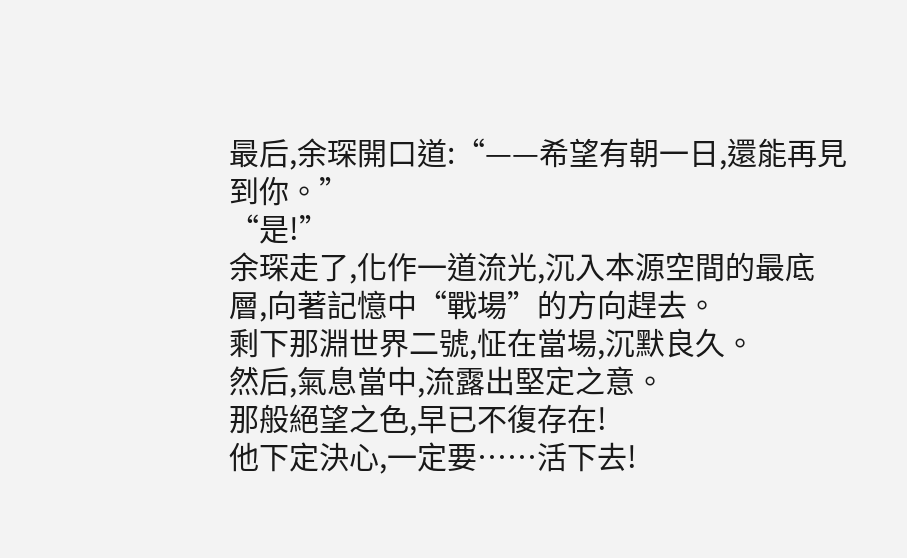最后,余琛開口道:“——希望有朝一日,還能再見到你。”
“是!”
余琛走了,化作一道流光,沉入本源空間的最底層,向著記憶中“戰場”的方向趕去。
剩下那淵世界二號,怔在當場,沉默良久。
然后,氣息當中,流露出堅定之意。
那般絕望之色,早已不復存在!
他下定決心,一定要……活下去!